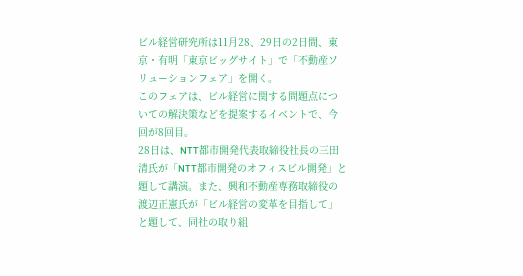ビル経営研究所は11月28、29日の2日間、東京・有明「東京ビッグサイト」で「不動産ソリューションフェア」を開く。
このフェアは、ビル経営に関する問題点についての解決策などを提案するイベントで、今回が8回目。
28日は、NTT都市開発代表取締役社長の三田清氏が「NTT都市開発のオフィスビル開発」と題して講演。また、興和不動産専務取締役の渡辺正憲氏が「ビル経営の変革を目指して」と題して、同社の取り組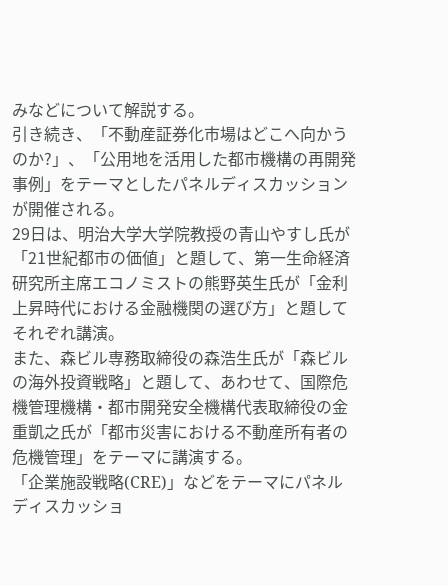みなどについて解説する。
引き続き、「不動産証券化市場はどこへ向かうのか?」、「公用地を活用した都市機構の再開発事例」をテーマとしたパネルディスカッションが開催される。
29日は、明治大学大学院教授の青山やすし氏が「21世紀都市の価値」と題して、第一生命経済研究所主席エコノミストの熊野英生氏が「金利上昇時代における金融機関の選び方」と題してそれぞれ講演。
また、森ビル専務取締役の森浩生氏が「森ビルの海外投資戦略」と題して、あわせて、国際危機管理機構・都市開発安全機構代表取締役の金重凱之氏が「都市災害における不動産所有者の危機管理」をテーマに講演する。
「企業施設戦略(CRE)」などをテーマにパネルディスカッショ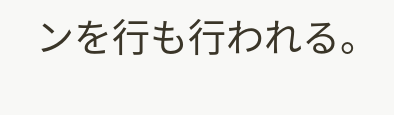ンを行も行われる。